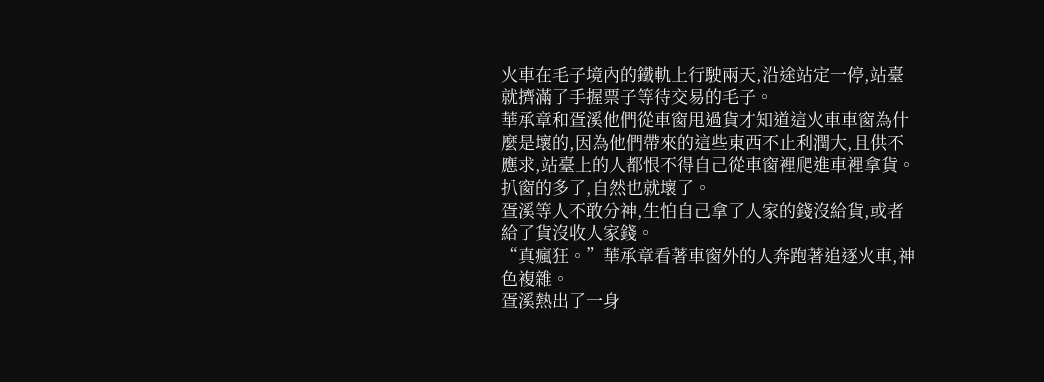火車在毛子境內的鐵軌上行駛兩天,沿途站定一停,站臺就擠滿了手握票子等待交易的毛子。
華承章和疍溪他們從車窗甩過貨才知道這火車車窗為什麼是壞的,因為他們帶來的這些東西不止利潤大,且供不應求,站臺上的人都恨不得自己從車窗裡爬進車裡拿貨。
扒窗的多了,自然也就壞了。
疍溪等人不敢分神,生怕自己拿了人家的錢沒給貨,或者給了貨沒收人家錢。
“真瘋狂。”華承章看著車窗外的人奔跑著追逐火車,神色複雜。
疍溪熱出了一身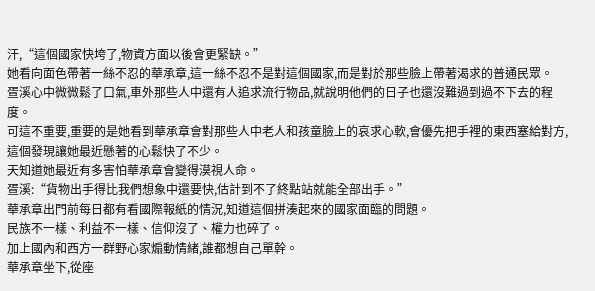汗,“這個國家快垮了,物資方面以後會更緊缺。”
她看向面色帶著一絲不忍的華承章,這一絲不忍不是對這個國家,而是對於那些臉上帶著渴求的普通民眾。
疍溪心中微微鬆了口氣,車外那些人中還有人追求流行物品,就說明他們的日子也還沒難過到過不下去的程度。
可這不重要,重要的是她看到華承章會對那些人中老人和孩童臉上的哀求心軟,會優先把手裡的東西塞給對方,這個發現讓她最近懸著的心鬆快了不少。
天知道她最近有多害怕華承章會變得漠視人命。
疍溪:“貨物出手得比我們想象中還要快,估計到不了終點站就能全部出手。”
華承章出門前每日都有看國際報紙的情況,知道這個拼湊起來的國家面臨的問題。
民族不一樣、利益不一樣、信仰沒了、權力也碎了。
加上國內和西方一群野心家煽動情緒,誰都想自己單幹。
華承章坐下,從座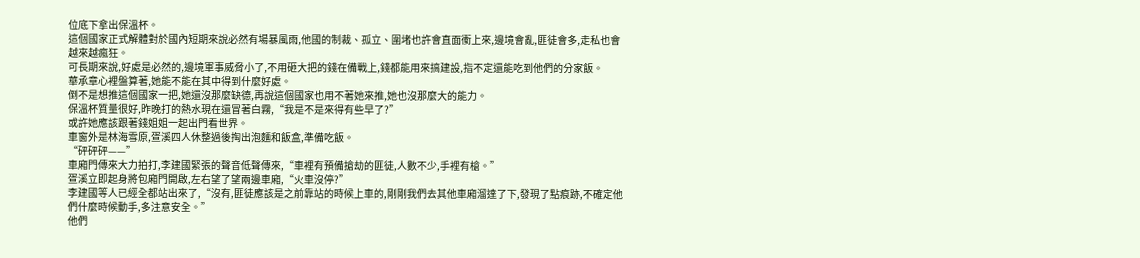位底下拿出保溫杯。
這個國家正式解體對於國內短期來說必然有場暴風雨,他國的制裁、孤立、圍堵也許會直面衝上來,邊境會亂,匪徒會多,走私也會越來越瘋狂。
可長期來說,好處是必然的,邊境軍事威脅小了,不用砸大把的錢在備戰上,錢都能用來搞建設,指不定還能吃到他們的分家飯。
華承章心裡盤算著,她能不能在其中得到什麼好處。
倒不是想推這個國家一把,她還沒那麼缺德,再說這個國家也用不著她來推,她也沒那麼大的能力。
保溫杯質量很好,昨晚打的熱水現在還冒著白霧,“我是不是來得有些早了?”
或許她應該跟著錢姐姐一起出門看世界。
車窗外是林海雪原,疍溪四人休整過後掏出泡麵和飯盒,準備吃飯。
“砰砰砰——”
車廂門傳來大力拍打,李建國緊張的聲音低聲傳來,“車裡有預備搶劫的匪徒,人數不少,手裡有槍。”
疍溪立即起身將包廂門開啟,左右望了望兩邊車廂,“火車沒停?”
李建國等人已經全都站出來了,“沒有,匪徒應該是之前靠站的時候上車的,剛剛我們去其他車廂溜達了下,發現了點痕跡,不確定他們什麼時候動手,多注意安全。”
他們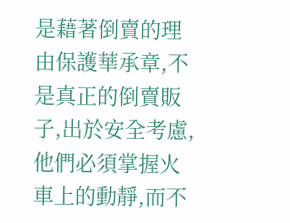是藉著倒賣的理由保護華承章,不是真正的倒賣販子,出於安全考慮,他們必須掌握火車上的動靜,而不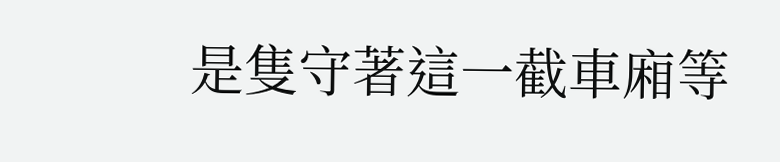是隻守著這一截車廂等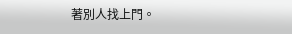著別人找上門。